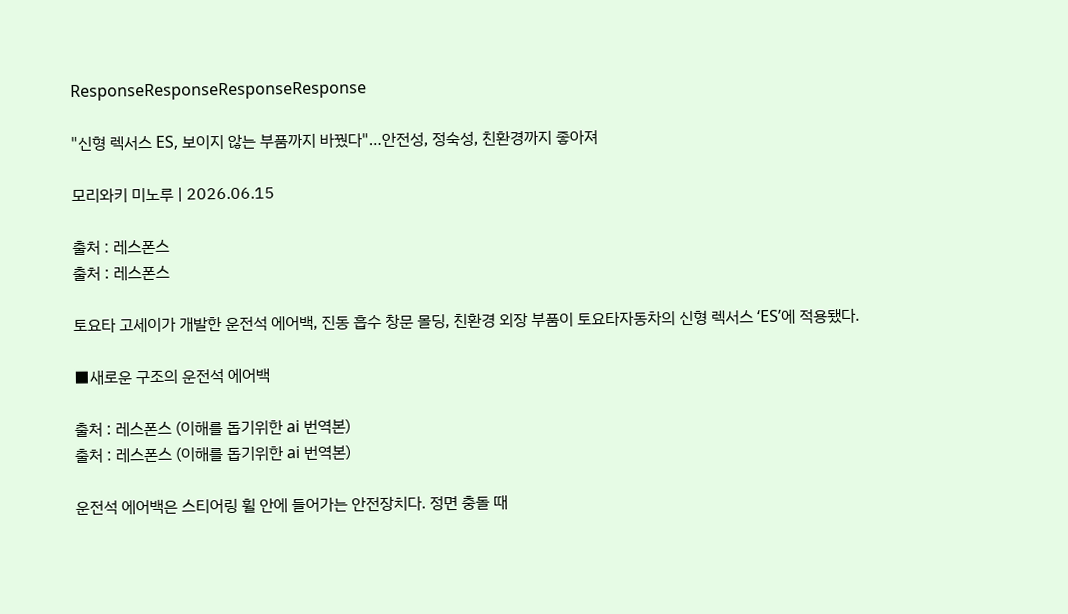ResponseResponseResponseResponse

"신형 렉서스 ES, 보이지 않는 부품까지 바꿨다"…안전성, 정숙성, 친환경까지 좋아져

모리와키 미노루 | 2026.06.15

출처 : 레스폰스
출처 : 레스폰스

토요타 고세이가 개발한 운전석 에어백, 진동 흡수 창문 몰딩, 친환경 외장 부품이 토요타자동차의 신형 렉서스 ‘ES’에 적용됐다.

■새로운 구조의 운전석 에어백

출처 : 레스폰스 (이해를 돕기위한 ai 번역본)
출처 : 레스폰스 (이해를 돕기위한 ai 번역본)

운전석 에어백은 스티어링 휠 안에 들어가는 안전장치다. 정면 충돌 때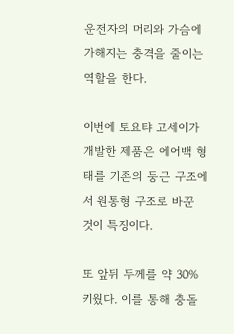운전자의 머리와 가슴에 가해지는 충격을 줄이는 역할을 한다.

이번에 토요탸 고세이가 개발한 제품은 에어백 형태를 기존의 둥근 구조에서 원통형 구조로 바꾼 것이 특징이다.

또 앞뒤 두께를 약 30% 키웠다. 이를 통해 충돌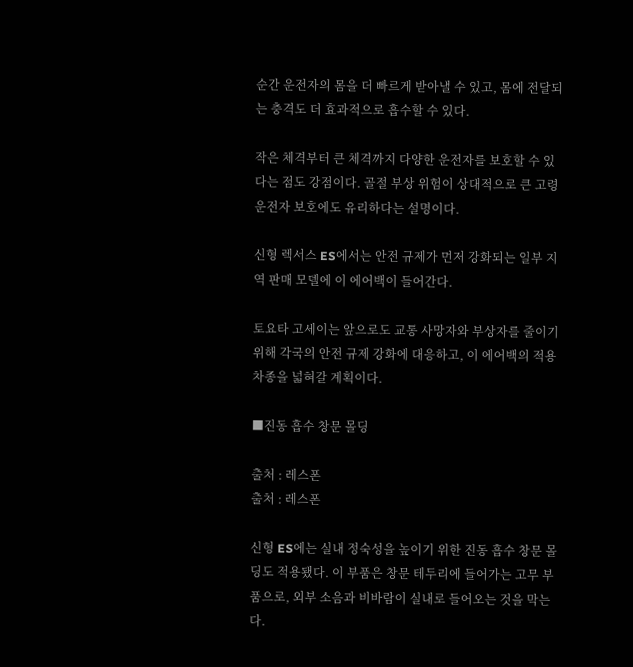순간 운전자의 몸을 더 빠르게 받아낼 수 있고, 몸에 전달되는 충격도 더 효과적으로 흡수할 수 있다.

작은 체격부터 큰 체격까지 다양한 운전자를 보호할 수 있다는 점도 강점이다. 골절 부상 위험이 상대적으로 큰 고령 운전자 보호에도 유리하다는 설명이다.

신형 렉서스 ES에서는 안전 규제가 먼저 강화되는 일부 지역 판매 모델에 이 에어백이 들어간다.

토요타 고세이는 앞으로도 교통 사망자와 부상자를 줄이기 위해 각국의 안전 규제 강화에 대응하고, 이 에어백의 적용 차종을 넓혀갈 계획이다.

■진동 흡수 창문 몰딩

출처 : 레스폰
출처 : 레스폰

신형 ES에는 실내 정숙성을 높이기 위한 진동 흡수 창문 몰딩도 적용됐다. 이 부품은 창문 테두리에 들어가는 고무 부품으로, 외부 소음과 비바람이 실내로 들어오는 것을 막는다.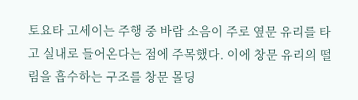토요타 고세이는 주행 중 바람 소음이 주로 옆문 유리를 타고 실내로 들어온다는 점에 주목했다. 이에 창문 유리의 떨림을 흡수하는 구조를 창문 몰딩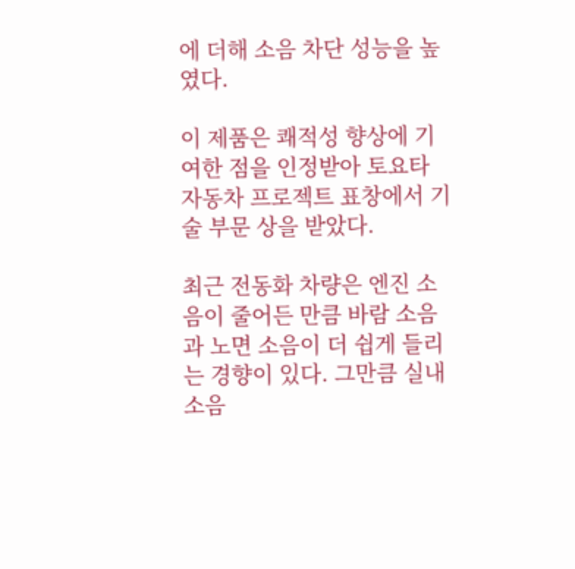에 더해 소음 차단 성능을 높였다.

이 제품은 쾌적성 향상에 기여한 점을 인정받아 토요타 자동차 프로젝트 표창에서 기술 부문 상을 받았다.

최근 전동화 차량은 엔진 소음이 줄어든 만큼 바람 소음과 노면 소음이 더 쉽게 들리는 경향이 있다. 그만큼 실내 소음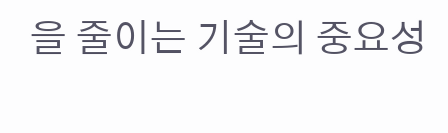을 줄이는 기술의 중요성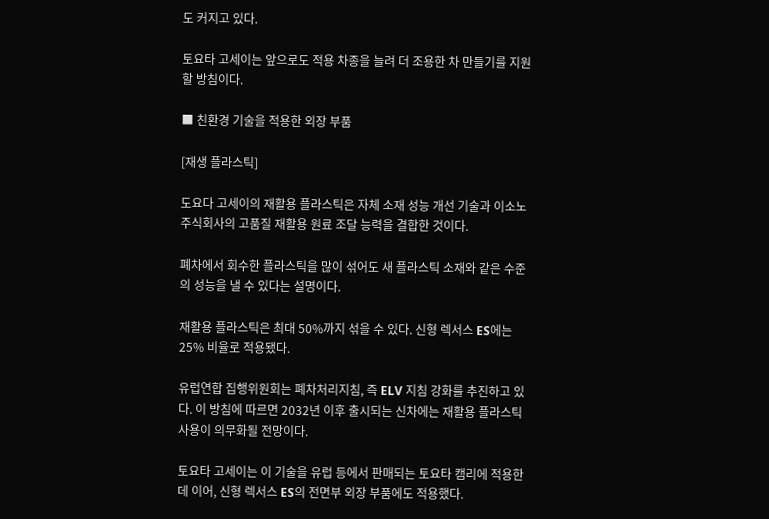도 커지고 있다.

토요타 고세이는 앞으로도 적용 차종을 늘려 더 조용한 차 만들기를 지원할 방침이다.

■ 친환경 기술을 적용한 외장 부품

[재생 플라스틱]

도요다 고세이의 재활용 플라스틱은 자체 소재 성능 개선 기술과 이소노 주식회사의 고품질 재활용 원료 조달 능력을 결합한 것이다.

폐차에서 회수한 플라스틱을 많이 섞어도 새 플라스틱 소재와 같은 수준의 성능을 낼 수 있다는 설명이다.

재활용 플라스틱은 최대 50%까지 섞을 수 있다. 신형 렉서스 ES에는 25% 비율로 적용됐다.

유럽연합 집행위원회는 폐차처리지침, 즉 ELV 지침 강화를 추진하고 있다. 이 방침에 따르면 2032년 이후 출시되는 신차에는 재활용 플라스틱 사용이 의무화될 전망이다.

토요타 고세이는 이 기술을 유럽 등에서 판매되는 토요타 캠리에 적용한 데 이어, 신형 렉서스 ES의 전면부 외장 부품에도 적용했다.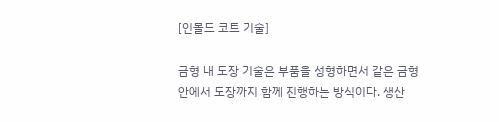[인몰드 코트 기술]

금형 내 도장 기술은 부품을 성형하면서 같은 금형 안에서 도장까지 함께 진행하는 방식이다. 생산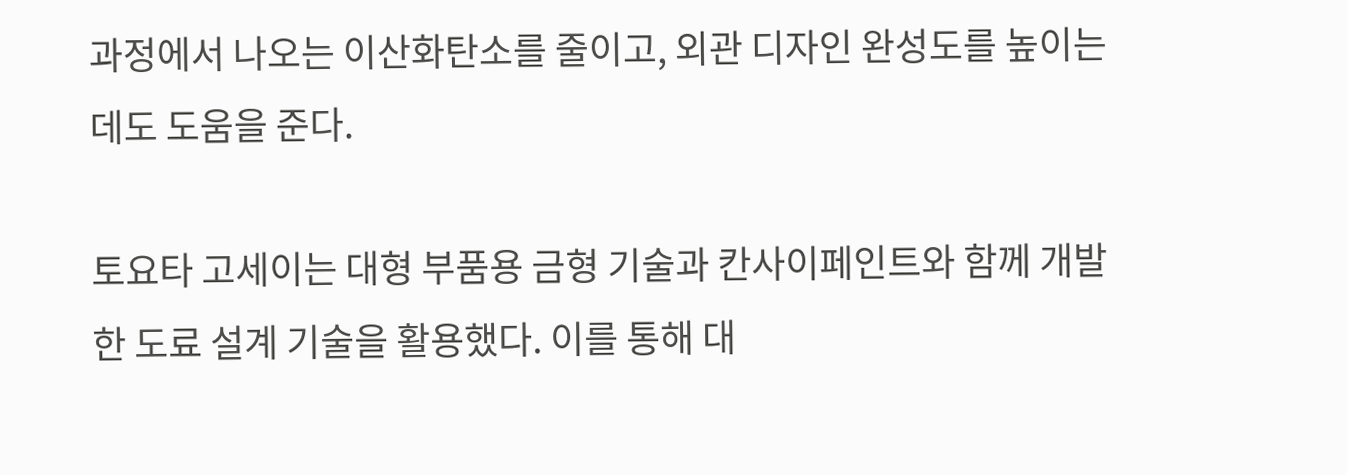과정에서 나오는 이산화탄소를 줄이고, 외관 디자인 완성도를 높이는 데도 도움을 준다.

토요타 고세이는 대형 부품용 금형 기술과 칸사이페인트와 함께 개발한 도료 설계 기술을 활용했다. 이를 통해 대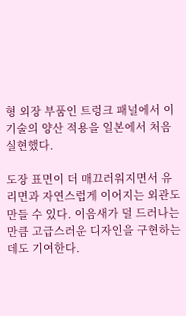형 외장 부품인 트렁크 패널에서 이 기술의 양산 적용을 일본에서 처음 실현했다.

도장 표면이 더 매끄러워지면서 유리면과 자연스럽게 이어지는 외관도 만들 수 있다. 이음새가 덜 드러나는 만큼 고급스러운 디자인을 구현하는 데도 기여한다.